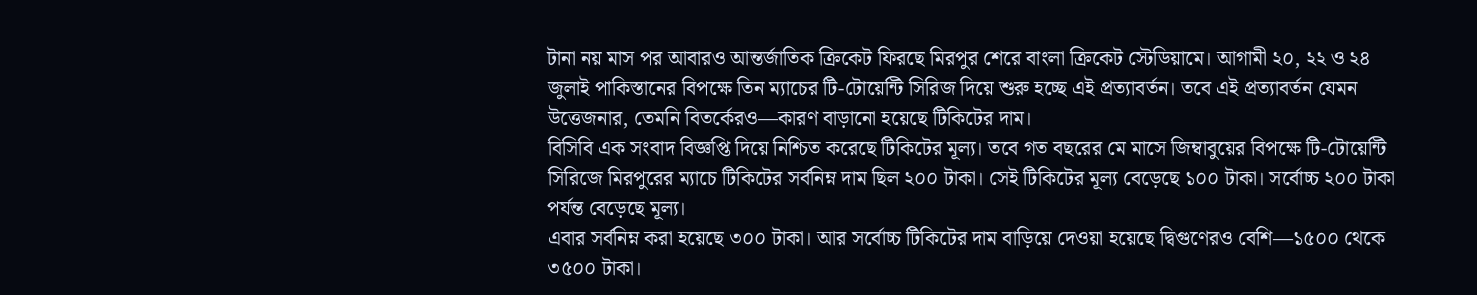টানা নয় মাস পর আবারও আন্তর্জাতিক ক্রিকেট ফিরছে মিরপুর শেরে বাংলা ক্রিকেট স্টেডিয়ামে। আগামী ২০, ২২ ও ২৪ জুলাই পাকিস্তানের বিপক্ষে তিন ম্যাচের টি-টোয়েন্টি সিরিজ দিয়ে শুরু হচ্ছে এই প্রত্যাবর্তন। তবে এই প্রত্যাবর্তন যেমন উত্তেজনার, তেমনি বিতর্কেরও—কারণ বাড়ানো হয়েছে টিকিটের দাম।
বিসিবি এক সংবাদ বিজ্ঞপ্তি দিয়ে নিশ্চিত করেছে টিকিটের মূল্য। তবে গত বছরের মে মাসে জিম্বাবুয়ের বিপক্ষে টি-টোয়েন্টি সিরিজে মিরপুরের ম্যাচে টিকিটের সর্বনিম্ন দাম ছিল ২০০ টাকা। সেই টিকিটের মূল্য বেড়েছে ১০০ টাকা। সর্বোচ্চ ২০০ টাকা পর্যন্ত বেড়েছে মূল্য।
এবার সর্বনিম্ন করা হয়েছে ৩০০ টাকা। আর সর্বোচ্চ টিকিটের দাম বাড়িয়ে দেওয়া হয়েছে দ্বিগুণেরও বেশি—১৫০০ থেকে ৩৫০০ টাকা।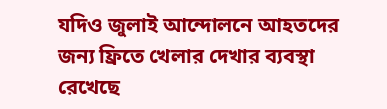যদিও জুলাই আন্দোলনে আহতদের জন্য ফ্রিতে খেলার দেখার ব্যবস্থা রেখেছে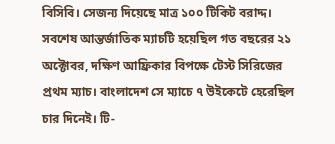বিসিবি। সেজন্য দিয়েছে মাত্র ১০০ টিকিট বরাদ্দ।
সবশেষ আন্তর্জাতিক ম্যাচটি হয়েছিল গত বছরের ২১ অক্টোবর, দক্ষিণ আফ্রিকার বিপক্ষে টেস্ট সিরিজের প্রথম ম্যাচ। বাংলাদেশ সে ম্যাচে ৭ উইকেটে হেরেছিল চার দিনেই। টি-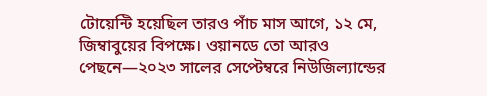টোয়েন্টি হয়েছিল তারও পাঁচ মাস আগে, ১২ মে, জিম্বাবুয়ের বিপক্ষে। ওয়ানডে তো আরও পেছনে—২০২৩ সালের সেপ্টেম্বরে নিউজিল্যান্ডের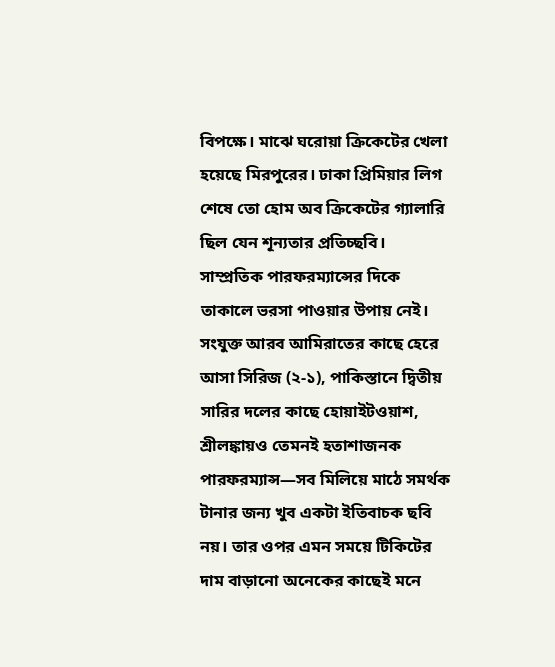বিপক্ষে। মাঝে ঘরোয়া ক্রিকেটের খেলা হয়েছে মিরপুরের। ঢাকা প্রিমিয়ার লিগ শেষে তো হোম অব ক্রিকেটের গ্যালারি ছিল যেন শূন্যতার প্রতিচ্ছবি।
সাম্প্রতিক পারফরম্যান্সের দিকে তাকালে ভরসা পাওয়ার উপায় নেই। সংযুক্ত আরব আমিরাতের কাছে হেরে আসা সিরিজ (২-১), পাকিস্তানে দ্বিতীয় সারির দলের কাছে হোয়াইটওয়াশ, শ্রীলঙ্কায়ও তেমনই হতাশাজনক পারফরম্যান্স—সব মিলিয়ে মাঠে সমর্থক টানার জন্য খুব একটা ইতিবাচক ছবি নয়। তার ওপর এমন সময়ে টিকিটের দাম বাড়ানো অনেকের কাছেই মনে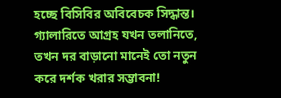হচ্ছে বিসিবির অবিবেচক সিদ্ধান্ত। গ্যালারিতে আগ্রহ যখন তলানিতে, তখন দর বাড়ানো মানেই তো নতুন করে দর্শক খরার সম্ভাবনা!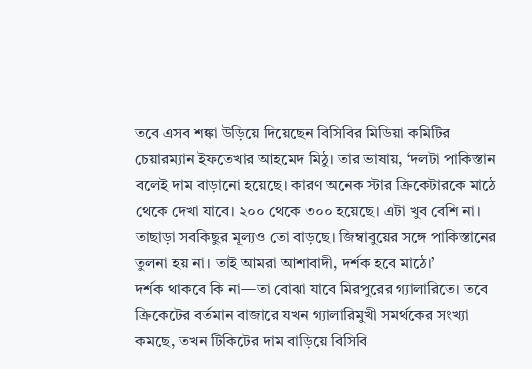তবে এসব শঙ্কা উড়িয়ে দিয়েছেন বিসিবির মিডিয়া কমিটির চেয়ারম্যান ইফতেখার আহমেদ মিঠু। তার ভাষায়, ‘দলটা পাকিস্তান বলেই দাম বাড়ানো হয়েছে। কারণ অনেক স্টার ক্রিকেটারকে মাঠে থেকে দেখা যাবে। ২০০ থেকে ৩০০ হয়েছে। এটা খুব বেশি না। তাছাড়া সবকিছুর মূল্যও তো বাড়ছে। জিম্বাবুয়ের সঙ্গে পাকিস্তানের তুলনা হয় না। তাই আমরা আশাবাদী, দর্শক হবে মাঠে।’
দর্শক থাকবে কি না—তা বোঝা যাবে মিরপুরের গ্যালারিতে। তবে ক্রিকেটের বর্তমান বাজারে যখন গ্যালারিমুখী সমর্থকের সংখ্যা কমছে, তখন টিকিটের দাম বাড়িয়ে বিসিবি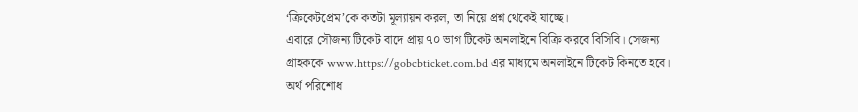‘ক্রিকেটপ্রেম’কে কতটা মূল্যায়ন করল, তা নিয়ে প্রশ্ন থেকেই যাচ্ছে।
এবারে সৌজন্য টিকেট বাদে প্রায় ৭০ ভাগ টিকেট অনলাইনে বিক্রি করবে বিসিবি। সেজন্য গ্রাহককে www.https://gobcbticket.com.bd এর মাধ্যমে অনলাইনে টিকেট কিনতে হবে।
অর্থ পরিশোধ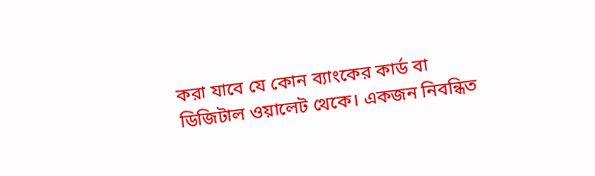করা যাবে যে কোন ব্যাংকের কার্ড বা ডিজিটাল ওয়ালেট থেকে। একজন নিবন্ধিত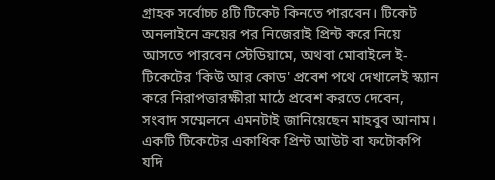গ্রাহক সর্বোচ্চ ৪টি টিকেট কিনতে পারবেন। টিকেট অনলাইনে ক্রয়ের পর নিজেরাই প্রিন্ট করে নিয়ে আসতে পারবেন স্টেডিয়ামে, অথবা মোবাইলে ই-টিকেটের 'কিউ আর কোড' প্রবেশ পথে দেখালেই স্ক্যান করে নিরাপত্তারক্ষীরা মাঠে প্রবেশ করতে দেবেন, সংবাদ সম্মেলনে এমনটাই জানিয়েছেন মাহবুব আনাম। একটি টিকেটের একাধিক প্রিন্ট আউট বা ফটোকপি যদি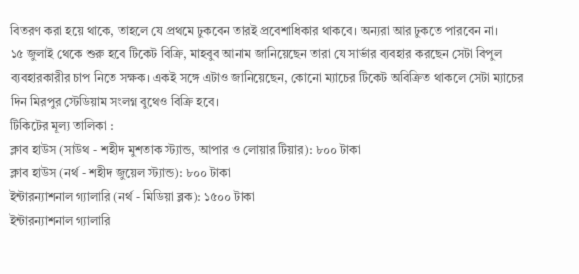বিতরণ করা হয়ে থাকে, তাহলে যে প্রথমে ঢুকবেন তারই প্রবেশাধিকার থাকবে। অন্যরা আর ঢুকতে পারবেন না।
১৫ জুলাই থেকে শুরু হবে টিকেট বিক্রি, মাহবুব আনাম জানিয়েছেন তারা যে সার্ভার ব্যবহার করছেন সেটা বিপুল ব্যবহারকারীর চাপ নিতে সক্ষক। একই সঙ্গে এটাও জানিয়েছেন, কোনো ম্যাচের টিকেট অবিক্রিত থাকলে সেটা ম্যাচের দিন মিরপুর স্টেডিয়াম সংলগ্ন বুথেও বিক্রি হবে।
টিকিটের মূল্য তালিকা :
ক্লাব হাউস (সাউথ - শহীদ মুশতাক স্ট্যান্ড, আপার ও লোয়ার টিয়ার): ৮০০ টাকা
ক্লাব হাউস (নর্থ - শহীদ জুয়েল স্ট্যান্ড): ৮০০ টাকা
ইন্টারন্যাশনাল গ্যালারি (নর্থ - মিডিয়া ব্লক): ১৫০০ টাকা
ইন্টারন্যাশনাল গ্যালারি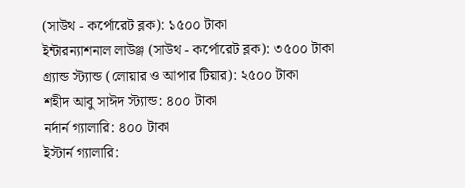(সাউথ - কর্পোরেট ব্লক): ১৫০০ টাকা
ইন্টারন্যাশনাল লাউঞ্জ (সাউথ - কর্পোরেট ব্লক): ৩৫০০ টাকা
গ্র্যান্ড স্ট্যান্ড (লোয়ার ও আপার টিয়ার): ২৫০০ টাকা
শহীদ আবু সাঈদ স্ট্যান্ড: ৪০০ টাকা
নর্দার্ন গ্যালারি: ৪০০ টাকা
ইস্টার্ন গ্যালারি: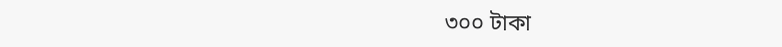৩০০ টাকা